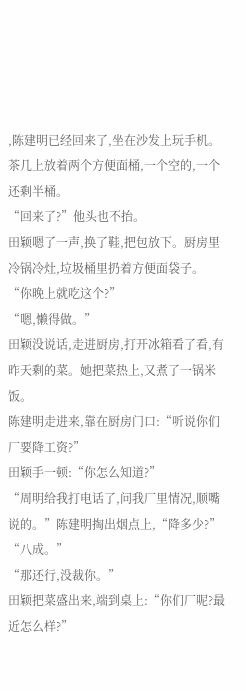,陈建明已经回来了,坐在沙发上玩手机。茶几上放着两个方便面桶,一个空的,一个还剩半桶。
“回来了?”他头也不抬。
田颖嗯了一声,换了鞋,把包放下。厨房里冷锅冷灶,垃圾桶里扔着方便面袋子。
“你晚上就吃这个?”
“嗯,懒得做。”
田颖没说话,走进厨房,打开冰箱看了看,有昨天剩的菜。她把菜热上,又煮了一锅米饭。
陈建明走进来,靠在厨房门口:“听说你们厂要降工资?”
田颖手一顿:“你怎么知道?”
“周明给我打电话了,问我厂里情况,顺嘴说的。”陈建明掏出烟点上,“降多少?”
“八成。”
“那还行,没裁你。”
田颖把菜盛出来,端到桌上:“你们厂呢?最近怎么样?”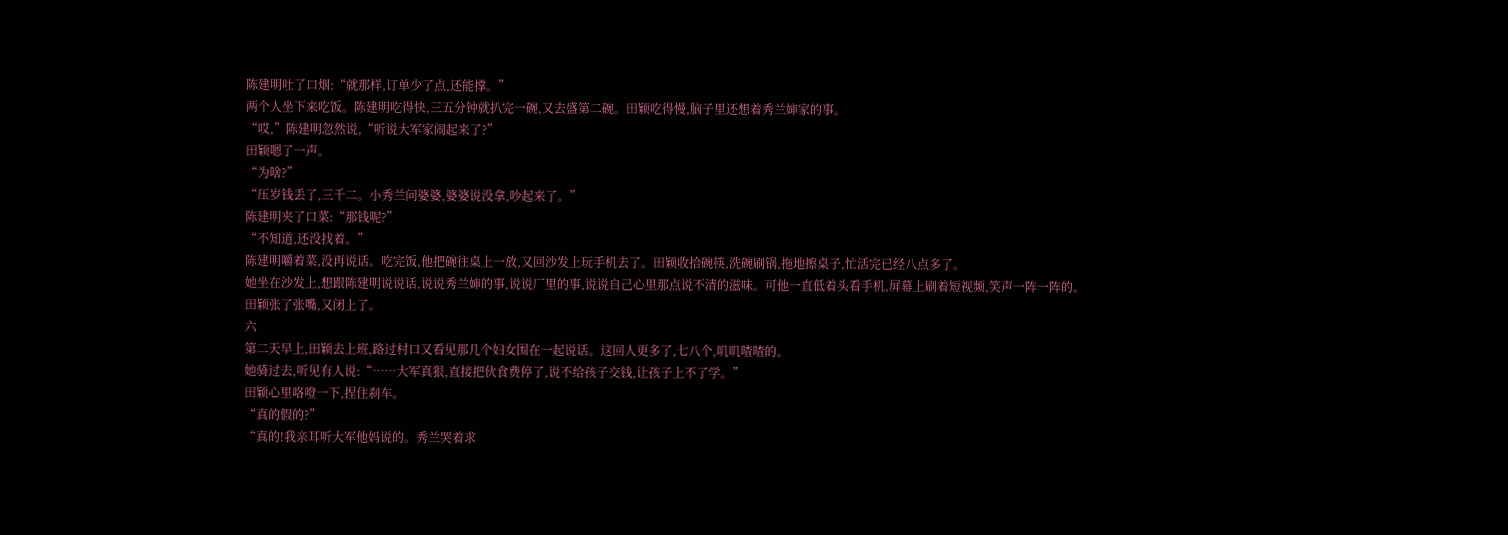陈建明吐了口烟:“就那样,订单少了点,还能撑。”
两个人坐下来吃饭。陈建明吃得快,三五分钟就扒完一碗,又去盛第二碗。田颖吃得慢,脑子里还想着秀兰婶家的事。
“哎,”陈建明忽然说,“听说大军家闹起来了?”
田颖嗯了一声。
“为啥?”
“压岁钱丢了,三千二。小秀兰问婆婆,婆婆说没拿,吵起来了。”
陈建明夹了口菜:“那钱呢?”
“不知道,还没找着。”
陈建明嚼着菜,没再说话。吃完饭,他把碗往桌上一放,又回沙发上玩手机去了。田颖收拾碗筷,洗碗刷锅,拖地擦桌子,忙活完已经八点多了。
她坐在沙发上,想跟陈建明说说话,说说秀兰婶的事,说说厂里的事,说说自己心里那点说不清的滋味。可他一直低着头看手机,屏幕上刷着短视频,笑声一阵一阵的。
田颖张了张嘴,又闭上了。
六
第二天早上,田颖去上班,路过村口又看见那几个妇女围在一起说话。这回人更多了,七八个,叽叽喳喳的。
她骑过去,听见有人说:“……大军真狠,直接把伙食费停了,说不给孩子交钱,让孩子上不了学。”
田颖心里咯噔一下,捏住刹车。
“真的假的?”
“真的!我亲耳听大军他妈说的。秀兰哭着求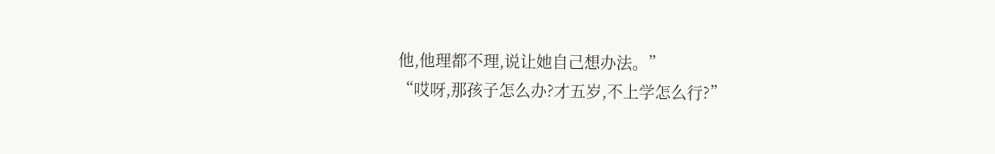他,他理都不理,说让她自己想办法。”
“哎呀,那孩子怎么办?才五岁,不上学怎么行?”